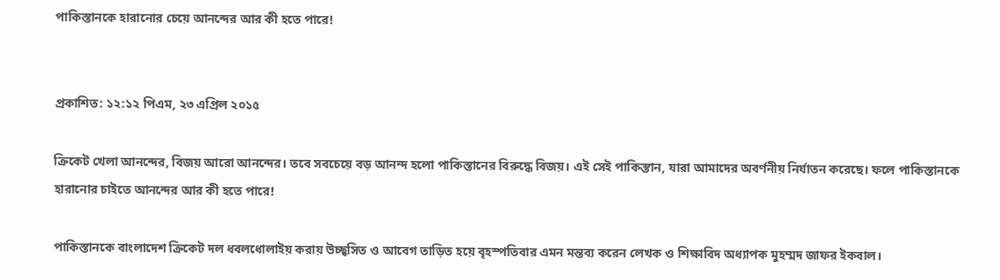পাকিস্তানকে হারানোর চেয়ে আনন্দের আর কী হতে পারে!


প্রকাশিত: ১২:১২ পিএম, ২৩ এপ্রিল ২০১৫

ক্রিকেট খেলা আনন্দের, বিজয় আরো আনন্দের। তবে সবচেয়ে বড় আনন্দ হলো পাকিস্তানের বিরুদ্ধে বিজয়। এই সেই পাকিস্তান, যারা আমাদের অবর্ণনীয় নির্যাতন করেছে। ফলে পাকিস্তানকে হারানোর চাইতে আনন্দের আর কী হতে পারে!

পাকিস্তানকে বাংলাদেশ ক্রিকেট দল ধবলধোলাইয় করায় উচ্ছ্বসিত ও আবেগ তাড়িত হয়ে বৃহস্পতিবার এমন মন্তব্য করেন লেখক ও শিক্ষাবিদ অধ্যাপক মুহম্মদ জাফর ইকবাল।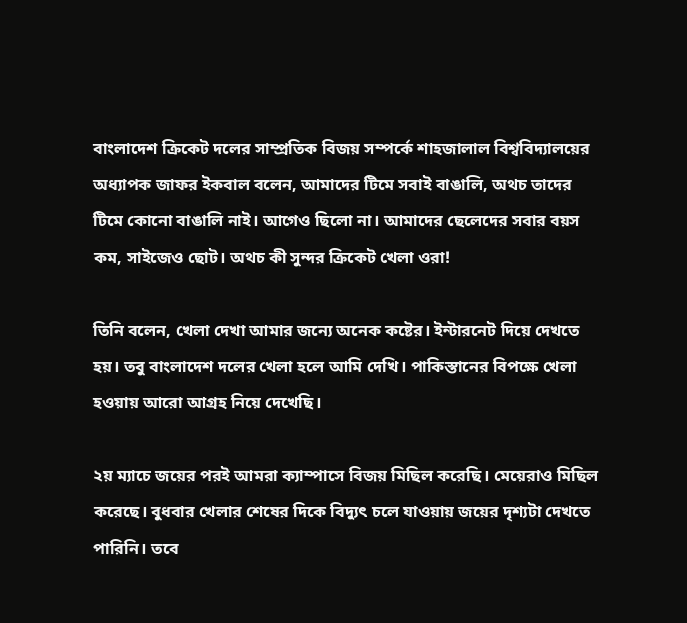বাংলাদেশ ক্রিকেট দলের সাম্প্রতিক বিজয় সম্পর্কে শাহজালাল বিশ্ববিদ্যালয়ের অধ্যাপক জাফর ইকবাল বলেন, আমাদের টিমে সবাই বাঙালি, অথচ তাদের টিমে কোনো বাঙালি নাই। আগেও ছিলো না। আমাদের ছেলেদের সবার বয়স কম, সাইজেও ছোট। অথচ কী সুন্দর ক্রিকেট খেলা ওরা!

তিনি বলেন, খেলা দেখা আমার জন্যে অনেক কষ্টের। ইন্টারনেট দিয়ে দেখতে হয়। তবু বাংলাদেশ দলের খেলা হলে আমি দেখি। পাকিস্তানের বিপক্ষে খেলা হওয়ায় আরো আগ্রহ নিয়ে দেখেছি।

২য় ম্যাচে জয়ের পরই আমরা ক্যাম্পাসে বিজয় মিছিল করেছি। মেয়েরাও মিছিল করেছে। বুধবার খেলার শেষের দিকে বিদ্যুৎ চলে যাওয়ায় জয়ের দৃশ্যটা দেখতে পারিনি। তবে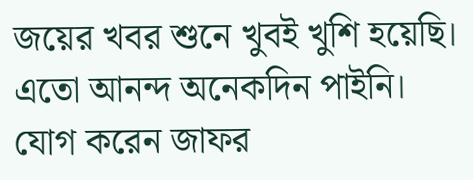জয়ের খবর শুনে খুবই খুশি হয়েছি। এতো আনন্দ অনেকদিন পাইনি। যোগ করেন জাফর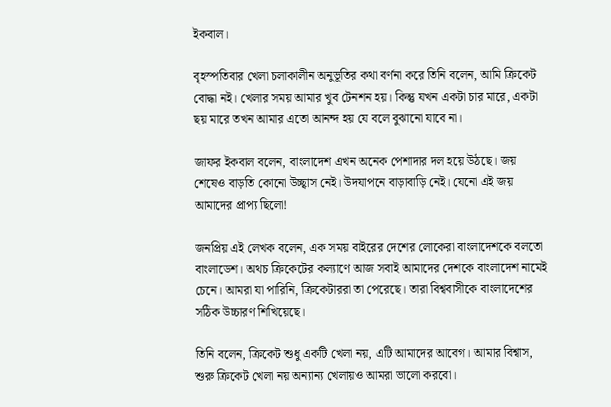ইকবাল।

বৃহস্পতিবার খেলা চলাকালীন অনুভূতির কথা বর্ণনা করে তিনি বলেন, আমি ক্রিকেট বোদ্ধা নই। খেলার সময় আমার খুব টেনশন হয়। কিন্তু যখন একটা চার মারে, একটা ছয় মারে তখন আমার এতো আনন্দ হয় যে বলে বুঝানো যাবে না।

জাফর ইকবাল বলেন, বাংলাদেশ এখন অনেক পেশাদার দল হয়ে উঠছে। জয় শেষেও বাড়তি কোনো উচ্ছ্বাস নেই। উদযাপনে বাড়াবাড়ি নেই। যেনো এই জয় আমাদের প্রাপ্য ছিলো!

জনপ্রিয় এই লেখক বলেন, এক সময় বাইরের দেশের লোকেরা বাংলাদেশকে বলতো বাংলাডেশ। অথচ ক্রিকেটের কল্যাণে আজ সবাই আমাদের দেশকে বাংলাদেশ নামেই চেনে। আমরা যা পারিনি, ক্রিকেটাররা তা পেরেছে। তারা বিশ্ববাসীকে বাংলাদেশের সঠিক উচ্চারণ শিখিয়েছে।

তিনি বলেন, ক্রিকেট শুধু একটি খেলা নয়, এটি আমাদের আবেগ। আমার বিশ্বাস, শুরু ক্রিকেট খেলা নয় অন্যান্য খেলায়ও আমরা ভালো করবো।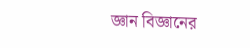জ্ঞান বিজ্ঞানের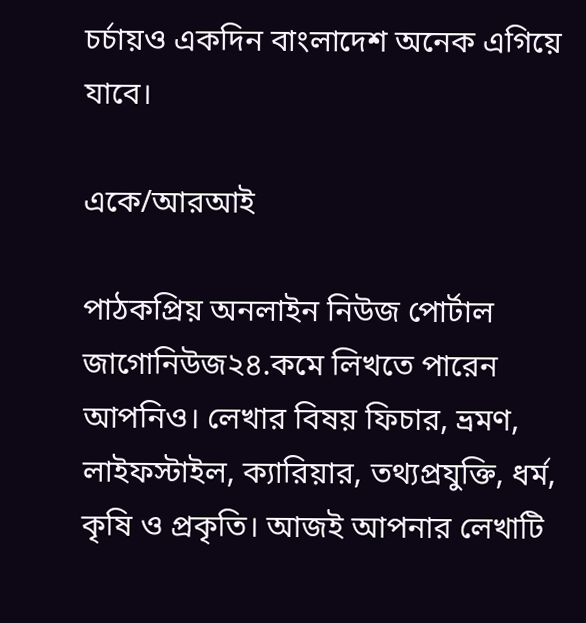চর্চায়ও একদিন বাংলাদেশ অনেক এগিয়ে যাবে।

একে/আরআই

পাঠকপ্রিয় অনলাইন নিউজ পোর্টাল জাগোনিউজ২৪.কমে লিখতে পারেন আপনিও। লেখার বিষয় ফিচার, ভ্রমণ, লাইফস্টাইল, ক্যারিয়ার, তথ্যপ্রযুক্তি, ধর্ম, কৃষি ও প্রকৃতি। আজই আপনার লেখাটি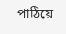পাঠিয়ে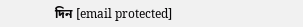দিন [email protected]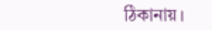ঠিকানায়।